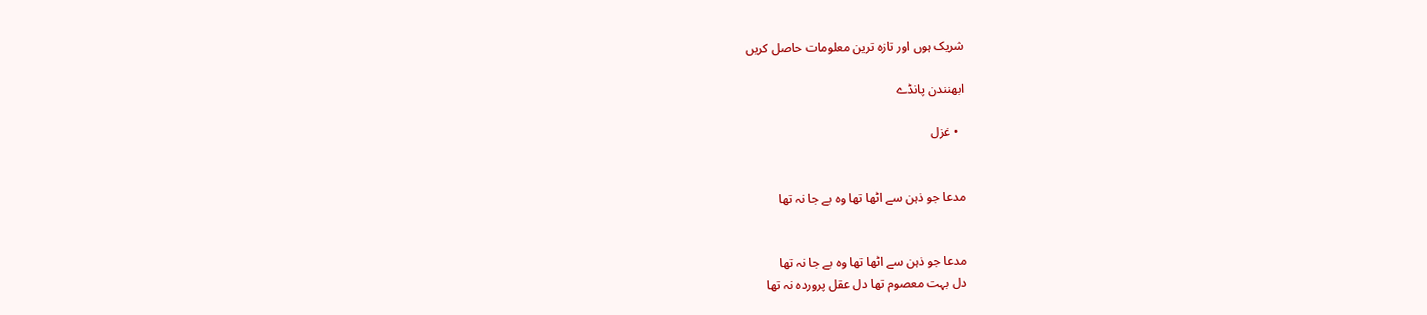شریک ہوں اور تازہ ترین معلومات حاصل کریں

ابھنندن پانڈے

  • غزل


مدعا جو ذہن سے اٹھا تھا وہ بے جا نہ تھا


مدعا جو ذہن سے اٹھا تھا وہ بے جا نہ تھا
دل بہت معصوم تھا دل عقل پروردہ نہ تھا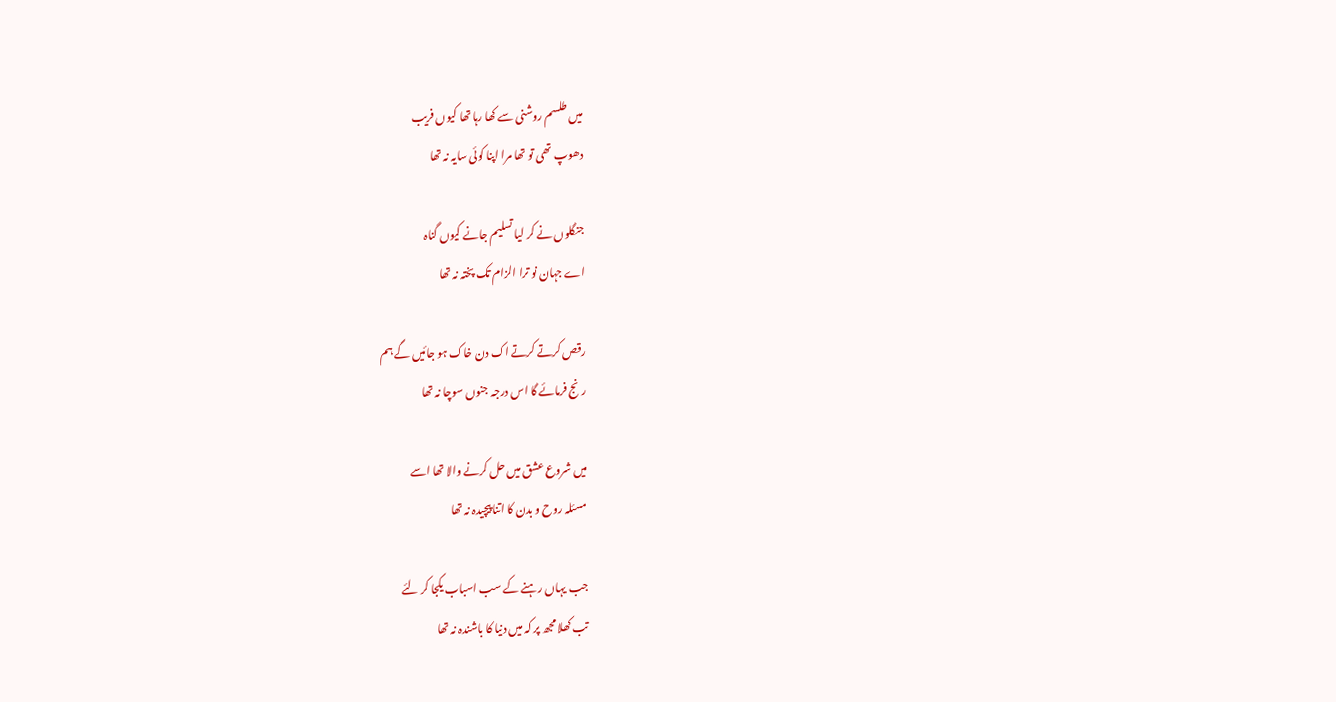میں طلسم روشنی سے کھا رہا تھا کیوں فریب
دھوپ تھی تو تھا مرا اپنا کوئی سایہ نہ تھا

جنگلوں نے کر لیا تسلیم جانے کیوں گناہ
اے جہان نو ترا الزام تک پختہ نہ تھا

رقص کرتے کرتے اک دن خاک ہو جائیں گے ہم
رنج فرمائے گا اس درجہ جنوں سوچا نہ تھا

میں شروع عشق میں حل کرنے والا تھا اسے
مسئلہ روح و بدن کا اتنا پیچیدہ نہ تھا

جب یہاں رہنے کے سب اسباب یکجا کر لئے
تب کھلا مجھ پر کہ میں دنیا کا باشندہ نہ تھا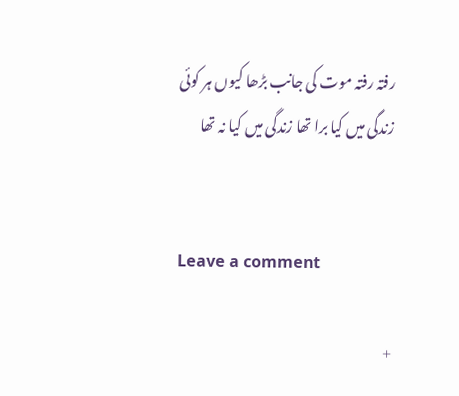رفتہ رفتہ موت کی جانب بڑھا کیوں ہر کوئی
زندگی میں کیا برا تھا زندگی میں کیا نہ تھا


Leave a comment

+